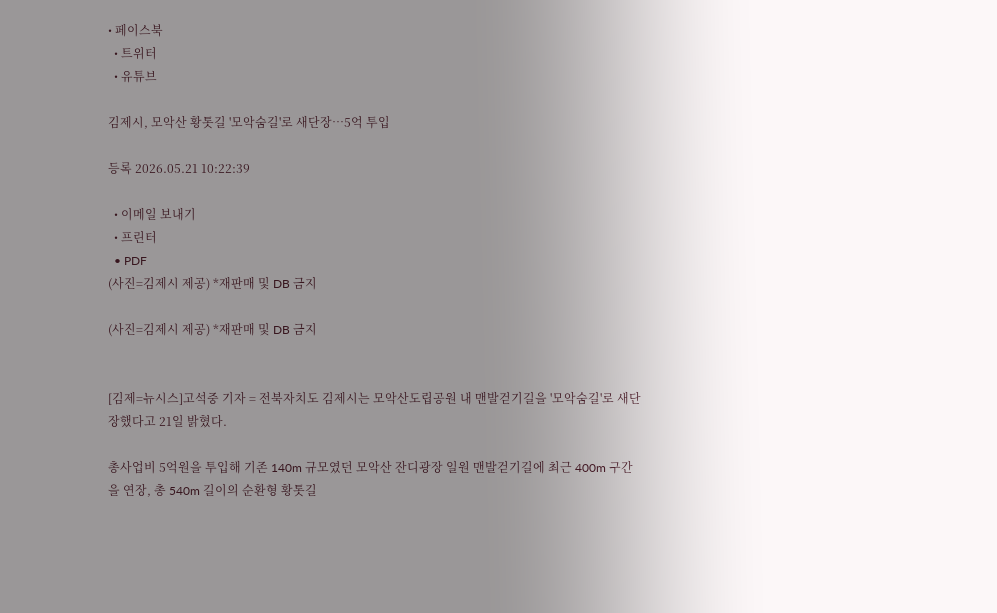• 페이스북
  • 트위터
  • 유튜브

김제시, 모악산 황톳길 '모악숨길'로 새단장…5억 투입

등록 2026.05.21 10:22:39

  • 이메일 보내기
  • 프린터
  • PDF
(사진=김제시 제공) *재판매 및 DB 금지

(사진=김제시 제공) *재판매 및 DB 금지


[김제=뉴시스]고석중 기자 = 전북자치도 김제시는 모악산도립공원 내 맨발걷기길을 '모악숨길'로 새단장했다고 21일 밝혔다.

총사업비 5억원을 투입해 기존 140m 규모였던 모악산 잔디광장 일원 맨발걷기길에 최근 400m 구간을 연장, 총 540m 길이의 순환형 황톳길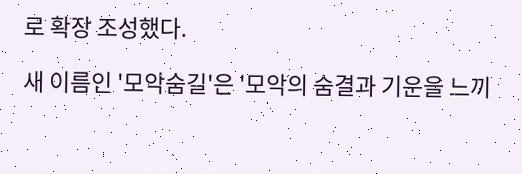로 확장 조성했다.

새 이름인 '모악숨길'은 '모악의 숨결과 기운을 느끼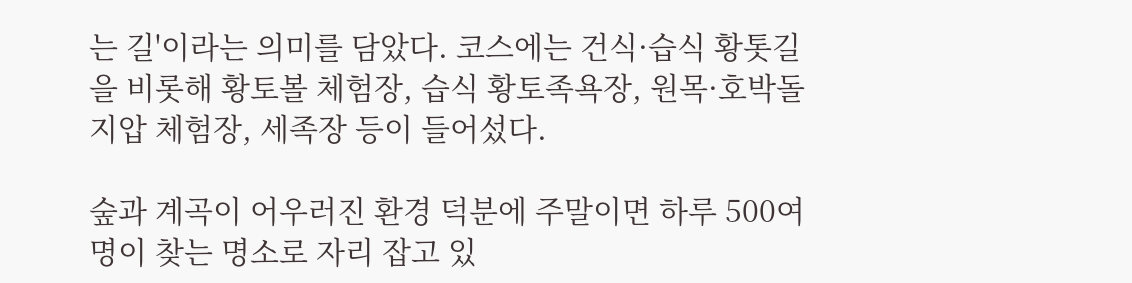는 길'이라는 의미를 담았다. 코스에는 건식·습식 황톳길을 비롯해 황토볼 체험장, 습식 황토족욕장, 원목·호박돌 지압 체험장, 세족장 등이 들어섰다.

숲과 계곡이 어우러진 환경 덕분에 주말이면 하루 500여 명이 찾는 명소로 자리 잡고 있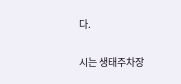다.

시는 생태주차장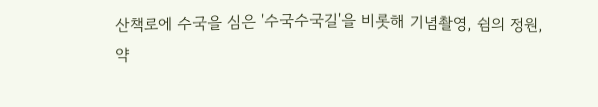산책로에 수국을 심은 '수국수국길'을 비롯해 기념촬영, 쉼의 정원, 약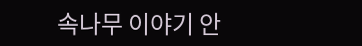속나무 이야기 안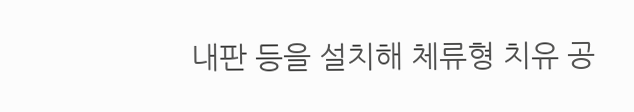내판 등을 설치해 체류형 치유 공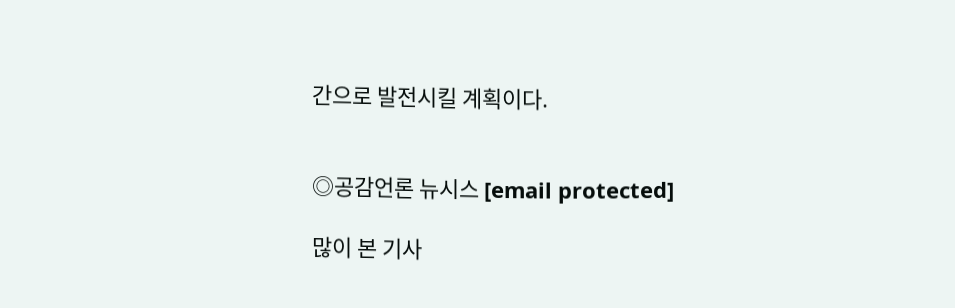간으로 발전시킬 계획이다.


◎공감언론 뉴시스 [email protected]

많이 본 기사